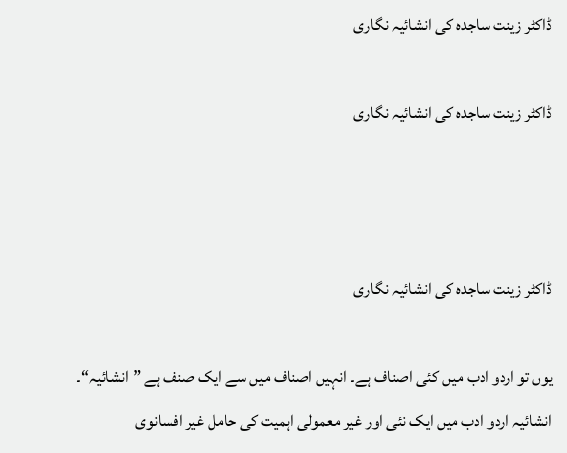ڈاکٹر زینت ساجدہ کی انشائیہ نگاری

ڈاکٹر زینت ساجدہ کی انشائیہ نگاری



ڈاکٹر زینت ساجدہ کی انشائیہ نگاری

یوں تو اردو ادب میں کئی اصناف ہے۔ انہیں اصناف میں سے ایک صنف ہے ”انشائیہ“۔ انشائیہ اردو ادب میں ایک نئی اور غیر معمولی اہمیت کی حامل غیر افسانوی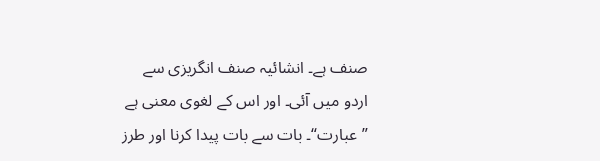صنف ہے۔ انشائیہ صنف انگریزی سے اردو میں آئی۔ اور اس کے لغوی معنی ہے ”عبارت“۔ بات سے بات پیدا کرنا اور طرز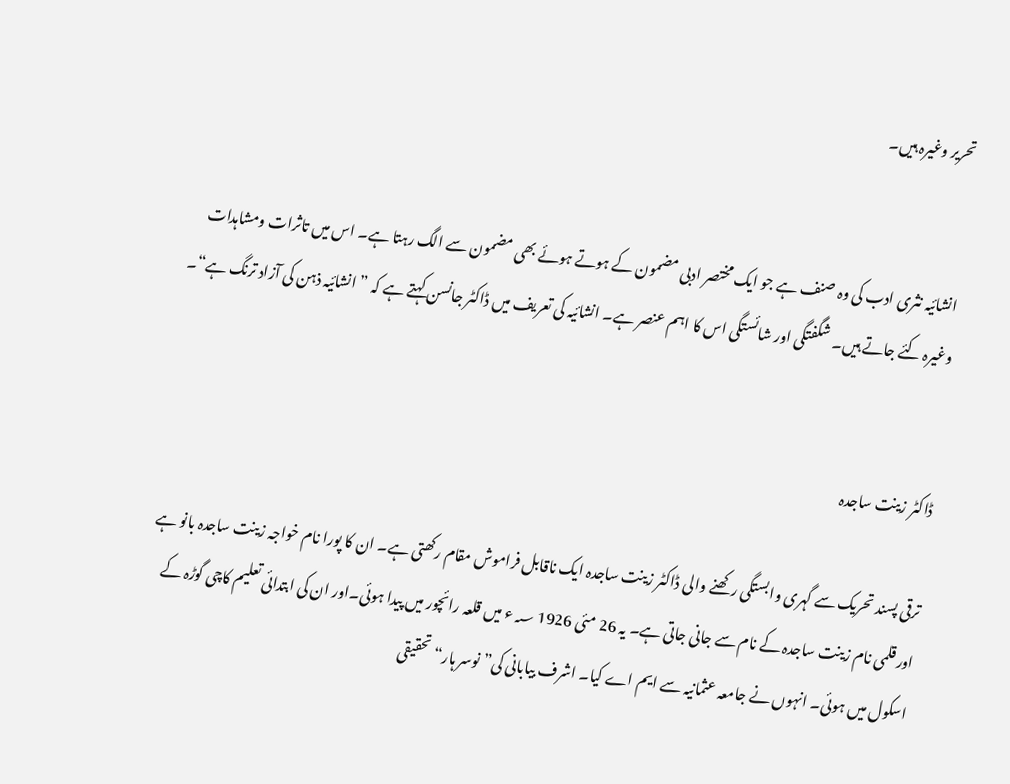تحریر وغیرہ ہیں۔


انشائیہ نثری ادب کی وہ صنف ہے جو ایک مختصر ادبی مضمون کے ہوتے ہوئے بھی مضمون سے الگ رہتا ہے۔ اس میں تاثرات ومشاہدات وغیرہ کئے جاتے ہیں۔ شگفتگی اور شائستگی اس کا اہم عنصر ہے۔ انشائیہ کی تعریف میں ڈاکٹر جانسن کہتے ہے کہ ”انشائیہ ذہن کی آزاد ترنگ ہے“۔


ڈاکٹر زینت ساجدہ

ترقی پسند تحریک سے گہری وابستگی رکھنے والی ڈاکٹر زینت ساجدہ ایک ناقابل فراموش مقام رکھتی ہے۔ ان کا پورا نام خواجہ زینت ساجدہ بانو ہے اور قلمی نام زینت ساجدہ کے نام سے جانی جاتی ہے۔ یہ 26 مئی 1926 ؁ء میں قلعہ رائچور میں پیدا ہوئی۔اور ان کی ابتدائی تعلیم کاچی گوڑہ کے اسکول میں ہوئی۔ انہوں نے جامعہ عثمانیہ سے ایم اے کیا۔ اشرف بیابانی کی”نوسر ہار“تحقیقی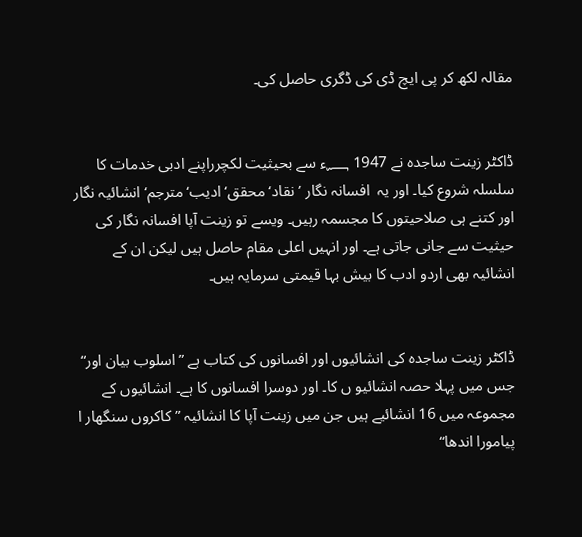مقالہ لکھ کر پی ایچ ڈی کی ڈگری حاصل کی۔


ڈاکٹر زینت ساجدہ نے 1947 ؁ء سے بحیثیت لکچرراپنے ادبی خدمات کا سلسلہ شروع کیا۔ اور یہ  افسانہ نگار ’نقاد‘ محقق‘ ادیب‘مترجم‘ انشائیہ نگار اور کتنے ہی صلاحیتوں کا مجسمہ رہیں۔ ویسے تو زینت آپا افسانہ نگار کی حیثیت سے جانی جاتی ہے۔ اور انہیں اعلی مقام حاصل ہیں لیکن ان کے انشائیہ بھی اردو ادب کا بیش بہا قیمتی سرمایہ ہیں۔


ڈاکٹر زینت ساجدہ کی انشائیوں اور افسانوں کی کتاب ہے ”اسلوب بیان اور“ جس میں پہلا حصہ انشائیو ں کا۔ اور دوسرا افسانوں کا ہے۔ انشائیوں کے مجموعہ میں 16 انشائیے ہیں جن میں زینت آپا کا انشائیہ ”کاکروں سنگھار ا پیامورا اندھا“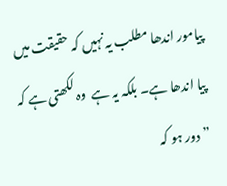پیامور اندھا مطلب یہ نہیں کہ حقیقت میں پیا اندھا ہے۔ بلکہ یہ ہے  وہ لکھتی ہے کہ ”دور ہو کہ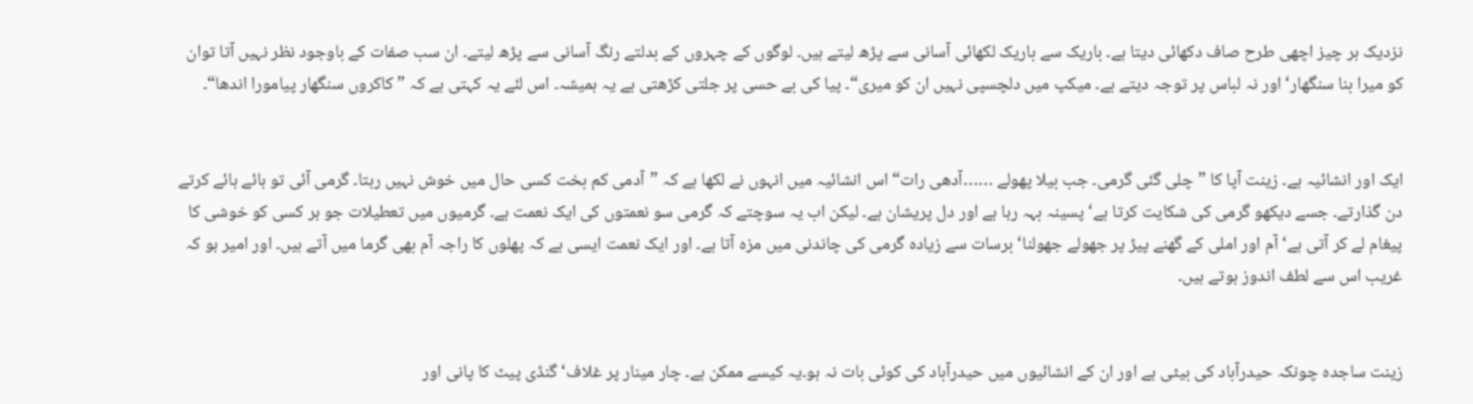نزدیک ہر چیز اچھی طرح صاف دکھائی دیتا ہے۔ باریک سے باریک لکھائی آسانی سے پڑھ لیتے ہیں۔ لوگوں کے چہروں کے بدلتے رنگ آسانی سے پڑھ لیتے۔ ان سب صفات کے باوجود نظر نہیں آتا توان کو میرا بنا سنگھار‘ اور نہ لباس پر توجہ دیتے ہے۔ میکپ میں دلچسپی نہیں ان کو میری“۔ پیا کی بے حسی پر جلتی کڑھتی ہے یہ ہمیشہ۔ اس لئے یہ کہتی ہے کہ ”کاکروں سنگھار پیامورا اندھا“۔


ایک اور انشائیہ ہے۔ زینت آپا کا ”چلی گئی گرمی۔ جب بیلا پھولے ……آدھی رات“ اس انشائیہ میں انہوں نے لکھا ہے کہ ”آدمی کم بخت کسی حال میں خوش نہیں رہتا۔ گرمی آئی تو ہائے ہائے کرتے دن گذارتے۔ جسے دیکھو گرمی کی شکایت کرتا ہے‘ پسینہ بہہ رہا ہے اور دل پریشان ہے۔ لیکن اب یہ سوچتے کہ گرمی سو نعمتوں کی ایک نعمت ہے۔ گرمیوں میں تعطیلات جو ہر کسی کو خوشی کا پیغام لے کر آتی ہے‘ آم اور املی کے گھنے پیڑ پر جھولے جھولنا‘ برسات سے زیادہ گرمی کی چاندنی میں مزہ آتا ہے۔ اور ایک نعمت ایسی ہے کہ پھلوں کا راجہ آم بھی گرما میں آتے ہیں۔ اور امیر ہو کہ غریب اس سے لطف اندوز ہوتے ہیں۔


زینت ساجدہ چونکہ حیدرآباد کی بیٹی ہے اور ان کے انشائیوں میں حیدرآباد کی کوئی بات نہ ہو۔یہ کیسے ممکن ہے۔ چار مینار پر غلاف‘ گنڈی پیٹ کا پانی اور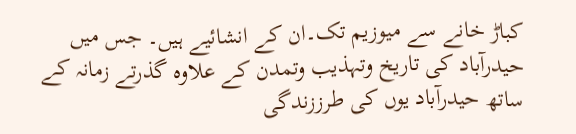کباڑ خانے سے میوزیم تک۔ان کے انشائیے ہیں۔ جس میں حیدرآباد کی تاریخ وتہذیب وتمدن کے علاوہ گذرتے زمانہ کے ساتھ حیدرآباد یوں کی طرززندگی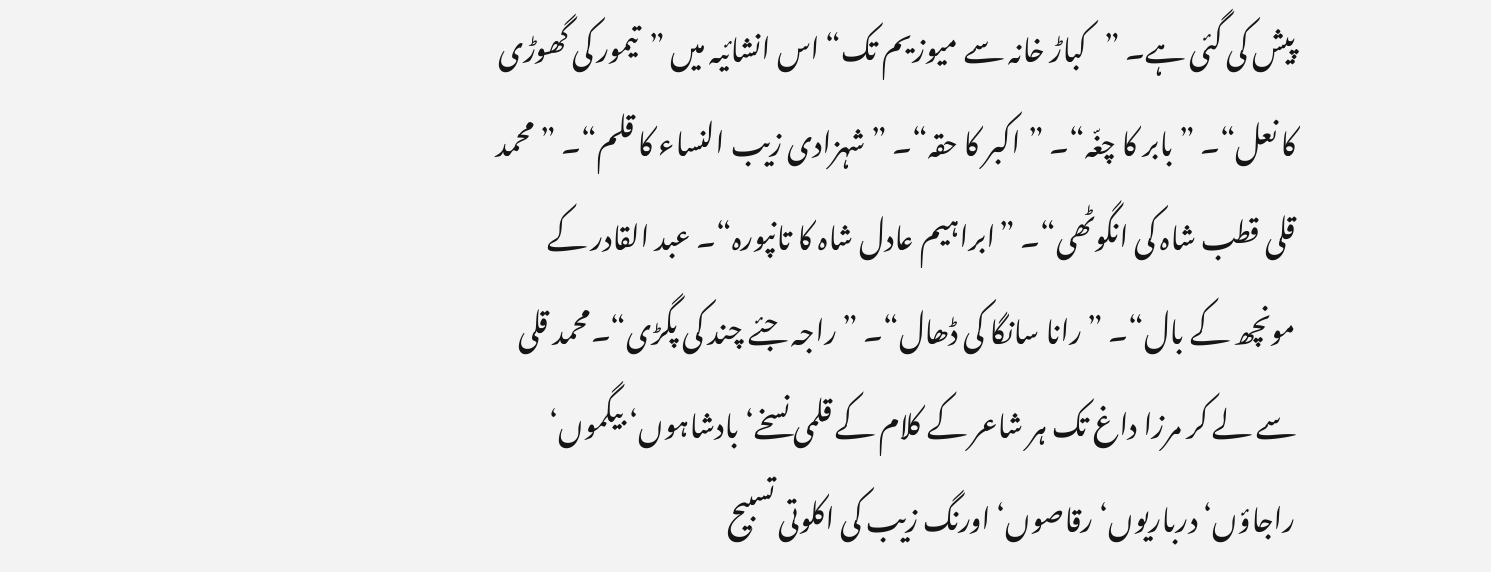پیش کی گئی ہے۔ ”کباڑ خانہ سے میوزیم تک“ اس انشائیہ میں ”تیمور کی گھوڑی کا نعل“۔ ”بابر کا چغّہ“۔ ”اکبر کا حقہ“۔ ”شہزادی زیب النساء کا قلم“۔ ”محمد قلی قطب شاہ کی انگوٹھی“۔ ”ابراہیم عادل شاہ کا تانپورہ“۔ عبد القادر کے مونچھ کے بال“۔ ”رانا سانگا کی ڈھال“۔ ”راجہ جئے چند کی پگڑی“۔محمد قلی سے لے کر مرزا داغ تک ہر شاعر کے کلام کے قلمی نسخے‘ بادشاہوں‘ بیگموں‘ راجاؤں‘ درباریوں‘ رقاصوں‘ اورنگ زیب کی اکلوتی تسبیح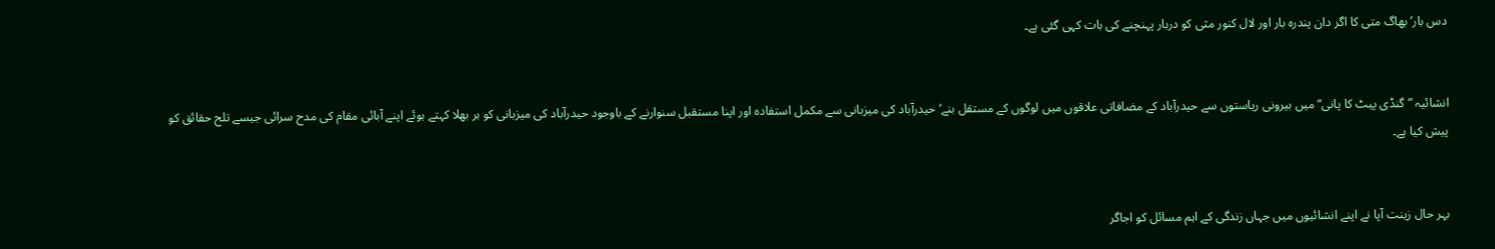دس بار‘ بھاگ متی کا اگر دان پندرہ بار اور لال کنور مثی کو دربار پہنچنے کی بات کہی گئی ہے۔


انشائیہ ”گنڈی پیٹ کا پانی“ میں بیرونی ریاستوں سے حیدرآباد کے مضافاتی علاقوں میں لوگوں کے مستقل بنے‘ حیدرآباد کی میزبانی سے مکمل استفادہ اور اپنا مستقبل سنوارنے کے باوجود حیدرآباد کی میزبانی کو بر بھلا کہتے ہوئے اپنے آبائی مقام کی مدح سرائی جیسے تلح حقائق کو پیش کیا ہے۔


بہر حال زینت آپا نے اپنے انشائیوں میں جہاں زندگی کے اہم مسائل کو اجاگر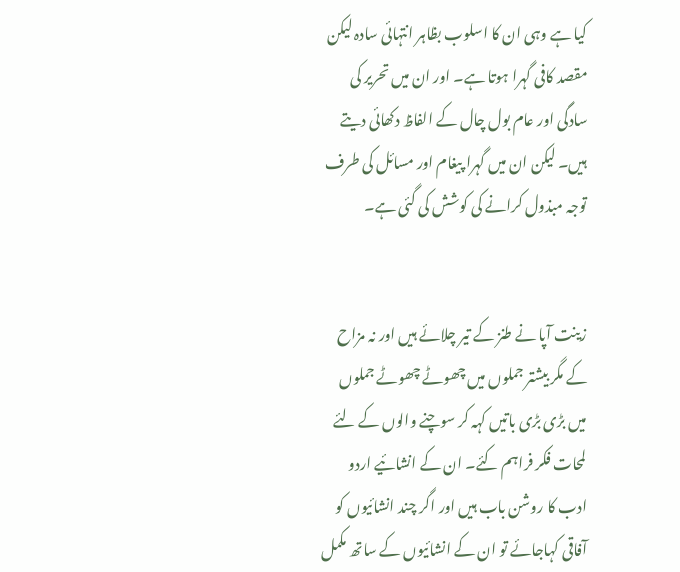کیا ہے وہی ان کا اسلوب بظاہر انتہائی سادہ لیکن مقصد کافی گہرا ہوتا ہے۔ اور ان میں تحریر کی سادگی اور عام بول چال کے الفاظ دکھائی دیتے ہیں۔ لیکن ان میں گہرا پیغام اور مسائل کی طرف توجہ مبذول کرانے کی کوشش کی گئی ہے۔


زینت آپا نے طنز کے تیر چلائے ہیں اور نہ مزاح کے مگر بیشتر جملوں میں چھوٹے چھوٹے جملوں میں بڑی بڑی باتیں کہہ کر سوچنے والوں کے لئے لمحات فکر فراہم کئے۔ ان کے انشائیے اردو ادب کا روشن باب ہیں اور اگر چند انشائیوں کو آفاقی کہاجائے تو ان کے انشائیوں کے ساتھ مکمل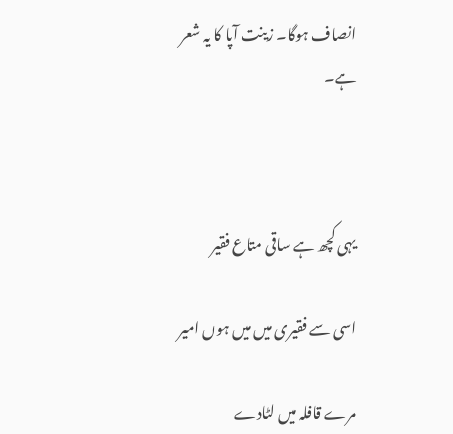انصاف ہوگا۔ زینت آپا کا یہ شعر ہے۔



یہی کچھ ہے ساقی متاع فقیر

اسی سے فقیری میں میں ہوں امیر

مرے قافلہ میں لٹادے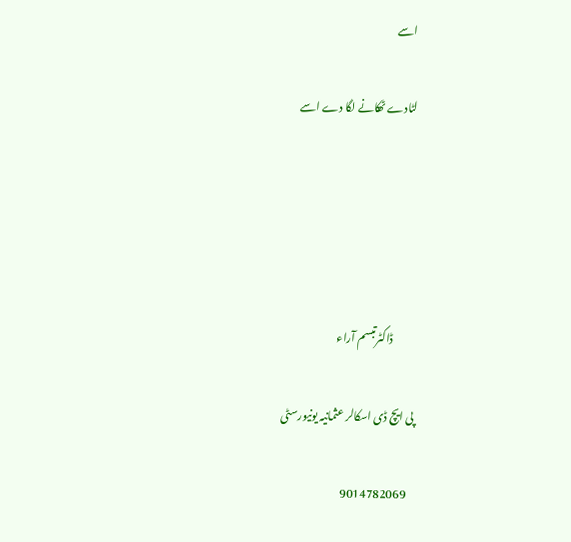اسے

لٹادے ٹھکانے لگا دے اسے





          ڈاکٹرتبسم آراء

پی ایچ ڈی اسکالر عثمانیہ یونیورسٹی

   9014782069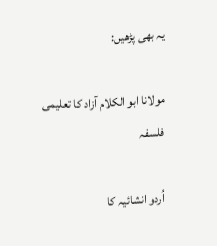یہ بھی پڑھیں:

مولانا ابو الکلام آزاد کا تعلیمی فلسفہ

اُردو انشائیہ کا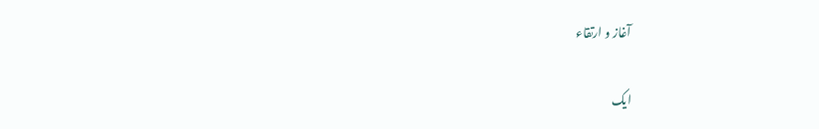آغاز و ارتقاء

ایک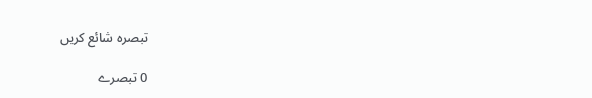تبصرہ شائع کریں

0 تبصرے